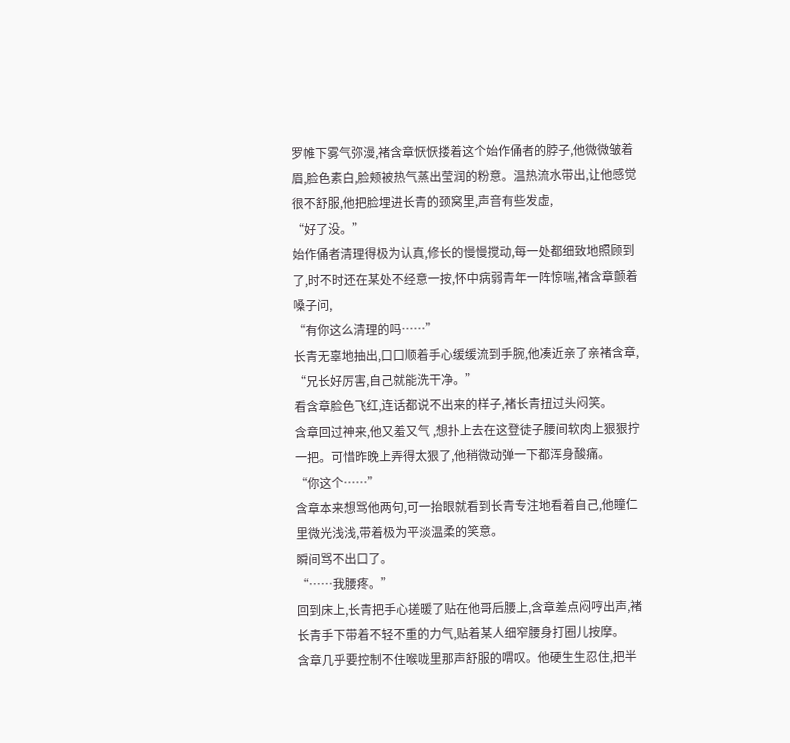罗帷下雾气弥漫,褚含章恹恹搂着这个始作俑者的脖子,他微微皱着眉,脸色素白,脸颊被热气蒸出莹润的粉意。温热流水带出,让他感觉很不舒服,他把脸埋进长青的颈窝里,声音有些发虚,
“好了没。”
始作俑者清理得极为认真,修长的慢慢搅动,每一处都细致地照顾到了,时不时还在某处不经意一按,怀中病弱青年一阵惊喘,褚含章颤着嗓子问,
“有你这么清理的吗……”
长青无辜地抽出,口口顺着手心缓缓流到手腕,他凑近亲了亲褚含章,
“兄长好厉害,自己就能洗干净。”
看含章脸色飞红,连话都说不出来的样子,褚长青扭过头闷笑。
含章回过神来,他又羞又气 ,想扑上去在这登徒子腰间软肉上狠狠拧一把。可惜昨晚上弄得太狠了,他稍微动弹一下都浑身酸痛。
“你这个……”
含章本来想骂他两句,可一抬眼就看到长青专注地看着自己,他瞳仁里微光浅浅,带着极为平淡温柔的笑意。
瞬间骂不出口了。
“……我腰疼。”
回到床上,长青把手心搓暖了贴在他哥后腰上,含章差点闷哼出声,褚长青手下带着不轻不重的力气,贴着某人细窄腰身打圈儿按摩。
含章几乎要控制不住喉咙里那声舒服的喟叹。他硬生生忍住,把半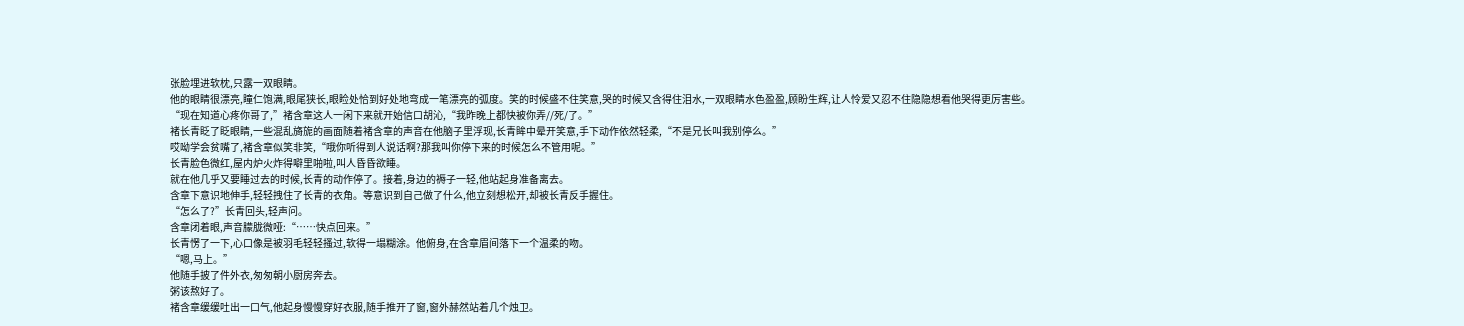张脸埋进软枕,只露一双眼睛。
他的眼睛很漂亮,瞳仁饱满,眼尾狭长,眼睑处恰到好处地弯成一笔漂亮的弧度。笑的时候盛不住笑意,哭的时候又含得住泪水,一双眼睛水色盈盈,顾盼生辉,让人怜爱又忍不住隐隐想看他哭得更厉害些。
“现在知道心疼你哥了,”褚含章这人一闲下来就开始信口胡沁,“我昨晚上都快被你弄//死/了。”
褚长青眨了眨眼睛,一些混乱旖旎的画面随着褚含章的声音在他脑子里浮现,长青眸中晕开笑意,手下动作依然轻柔,“不是兄长叫我别停么。”
哎呦学会贫嘴了,褚含章似笑非笑,“哦你听得到人说话啊?那我叫你停下来的时候怎么不管用呢。”
长青脸色微红,屋内炉火炸得噼里啪啦,叫人昏昏欲睡。
就在他几乎又要睡过去的时候,长青的动作停了。接着,身边的褥子一轻,他站起身准备离去。
含章下意识地伸手,轻轻拽住了长青的衣角。等意识到自己做了什么,他立刻想松开,却被长青反手握住。
“怎么了?”长青回头,轻声问。
含章闭着眼,声音朦胧微哑:“……快点回来。”
长青愣了一下,心口像是被羽毛轻轻搔过,软得一塌糊涂。他俯身,在含章眉间落下一个温柔的吻。
“嗯,马上。”
他随手披了件外衣,匆匆朝小厨房奔去。
粥该熬好了。
褚含章缓缓吐出一口气,他起身慢慢穿好衣服,随手推开了窗,窗外赫然站着几个烛卫。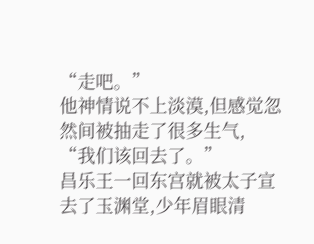“走吧。”
他神情说不上淡漠,但感觉忽然间被抽走了很多生气,
“我们该回去了。”
昌乐王一回东宫就被太子宣去了玉渊堂,少年眉眼清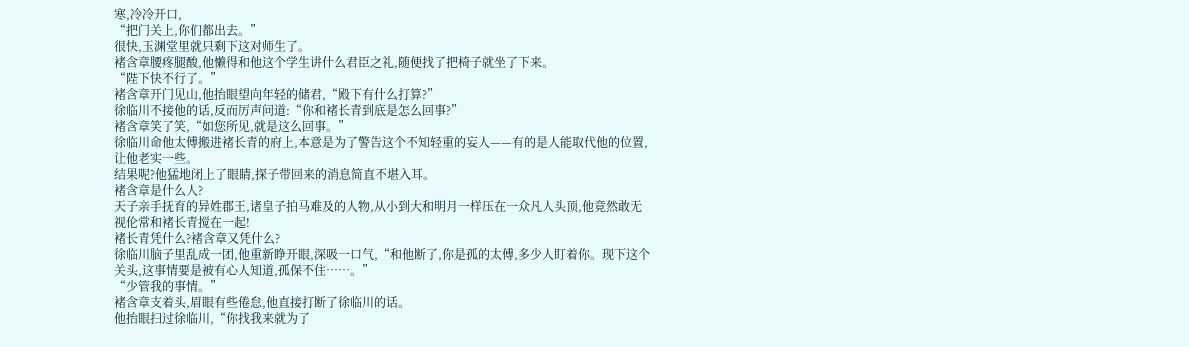寒,冷冷开口,
“把门关上,你们都出去。”
很快,玉渊堂里就只剩下这对师生了。
褚含章腰疼腿酸,他懒得和他这个学生讲什么君臣之礼,随便找了把椅子就坐了下来。
“陛下快不行了。”
褚含章开门见山,他抬眼望向年轻的储君,“殿下有什么打算?”
徐临川不接他的话,反而厉声问道:“你和褚长青到底是怎么回事?”
褚含章笑了笑,“如您所见,就是这么回事。”
徐临川命他太傅搬进褚长青的府上,本意是为了警告这个不知轻重的妄人——有的是人能取代他的位置,让他老实一些。
结果呢?他猛地闭上了眼睛,探子带回来的消息简直不堪入耳。
褚含章是什么人?
天子亲手抚育的异姓郡王,诸皇子拍马难及的人物,从小到大和明月一样压在一众凡人头顶,他竟然敢无视伦常和褚长青搅在一起!
褚长青凭什么?褚含章又凭什么?
徐临川脑子里乱成一团,他重新睁开眼,深吸一口气,“和他断了,你是孤的太傅,多少人盯着你。现下这个关头,这事情要是被有心人知道,孤保不住……。”
“少管我的事情。”
褚含章支着头,眉眼有些倦怠,他直接打断了徐临川的话。
他抬眼扫过徐临川,“你找我来就为了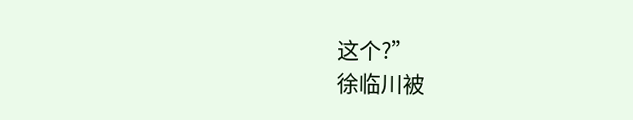这个?”
徐临川被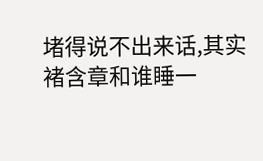堵得说不出来话,其实褚含章和谁睡一